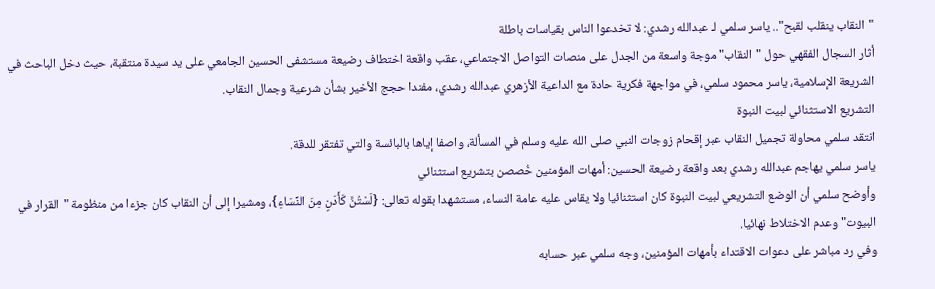"النقاب ينقلب لقبح".. ياسر سلمي لـ عبدالله رشدي: لا تخدعوا الناس بقياسات باطلة
أثار السجال الفقهي حول "النقاب" موجة واسعة من الجدل على منصات التواصل الاجتماعي، عقب واقعة اختطاف رضيعة مستشفى الحسين الجامعي على يد سيدة منتقبة، حيث دخل الباحث في الشريعة الإسلامية، ياسر محمود سلمي، في مواجهة فكرية حادة مع الداعية الأزهري عبدالله رشدي، مفندا حجج الأخير بشأن شرعية وجمال النقاب.
التشريع الاستثنائي لبيت النبوة
انتقد سلمي محاولة تجميل النقاب عبر إقحام زوجات النبي صلى الله عليه وسلم في المسألة، واصفا إياها بالبائسة والتي تفتقر للدقة.
ياسر سلمي يهاجم عبدالله رشدي بعد واقعة رضيعة الحسين: أمهات المؤمنين خُصصن بتشريع استثنائي
وأوضح سلمي أن الوضع التشريعي لبيت النبوة كان استثنائيا ولا يقاس عليه عامة النساء، مستشهدا بقوله تعالى: {لَسْتُنَّ كَأَدَنٍ مِنَ النِّسَاءِ}، ومشيرا إلى أن النقاب كان جزءا من منظومة "القرار في البيوت" وعدم الاختلاط نهائيا.
وفي رد مباشر على دعوات الاقتداء بأمهات المؤمنين، وجه سلمي عبر حسابه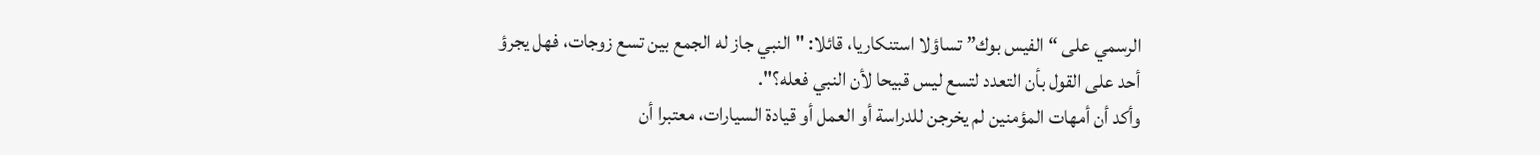الرسمي على “الفيس بوك” تساؤلا استنكاريا، قائلا: "النبي جاز له الجمع بين تسع زوجات، فهل يجرؤ أحد على القول بأن التعدد لتسع ليس قبيحا لأن النبي فعله؟".
وأكد أن أمهات المؤمنين لم يخرجن للدراسة أو العمل أو قيادة السيارات، معتبرا أن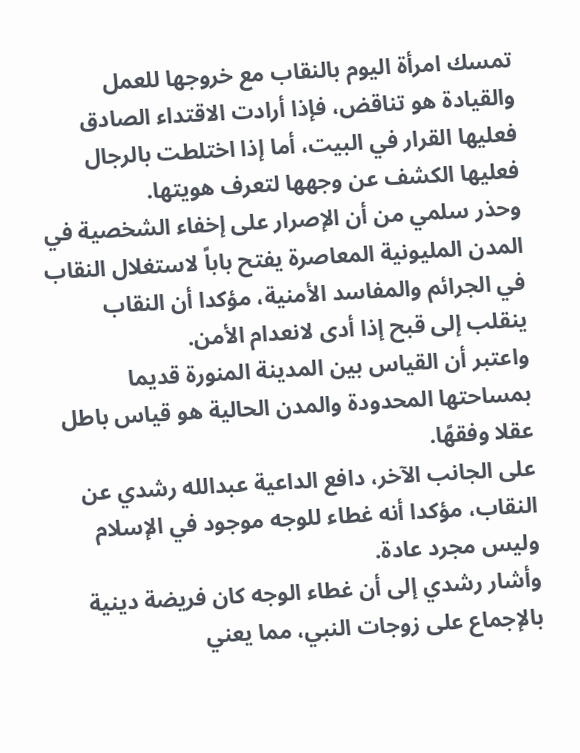تمسك امرأة اليوم بالنقاب مع خروجها للعمل والقيادة هو تناقض، فإذا أرادت الاقتداء الصادق فعليها القرار في البيت، أما إذا اختلطت بالرجال فعليها الكشف عن وجهها لتعرف هويتها.
وحذر سلمي من أن الإصرار على إخفاء الشخصية في المدن المليونية المعاصرة يفتح باباً لاستغلال النقاب في الجرائم والمفاسد الأمنية، مؤكدا أن النقاب ينقلب إلى قبح إذا أدى لانعدام الأمن.
واعتبر أن القياس بين المدينة المنورة قديما بمساحتها المحدودة والمدن الحالية هو قياس باطل عقلا وفقهًا.
على الجانب الآخر، دافع الداعية عبدالله رشدي عن النقاب، مؤكدا أنه غطاء للوجه موجود في الإسلام وليس مجرد عادة.
وأشار رشدي إلى أن غطاء الوجه كان فريضة دينية بالإجماع على زوجات النبي، مما يعني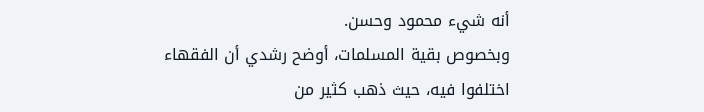أنه شيء محمود وحسن.
وبخصوص بقية المسلمات، أوضح رشدي أن الفقهاء اختلفوا فيه، حيث ذهب كثير من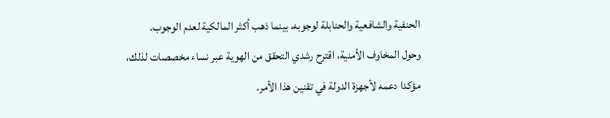الحنفية والشافعية والحنابلة لوجوبه، بينما ذهب أكثر المالكية لعدم الوجوب.
وحول المخاوف الأمنية، اقترح رشدي التحقق من الهوية عبر نساء مخصصات لذلك، مؤكدا دعمه لأجهزة الدولة في تقنين هذا الأمر.